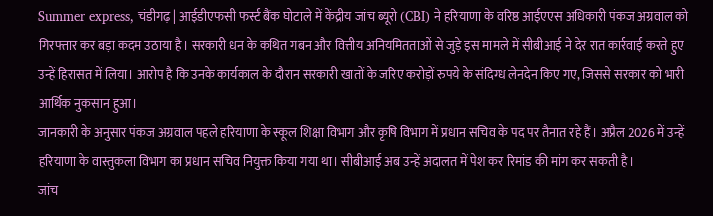Summer express, चंडीगढ़ | आईडीएफसी फर्स्ट बैंक घोटाले में केंद्रीय जांच ब्यूरो (CBI) ने हरियाणा के वरिष्ठ आईएएस अधिकारी पंकज अग्रवाल को गिरफ्तार कर बड़ा कदम उठाया है। सरकारी धन के कथित गबन और वित्तीय अनियमितताओं से जुड़े इस मामले में सीबीआई ने देर रात कार्रवाई करते हुए उन्हें हिरासत में लिया। आरोप है कि उनके कार्यकाल के दौरान सरकारी खातों के जरिए करोड़ों रुपये के संदिग्ध लेनदेन किए गए, जिससे सरकार को भारी आर्थिक नुकसान हुआ।
जानकारी के अनुसार पंकज अग्रवाल पहले हरियाणा के स्कूल शिक्षा विभाग और कृषि विभाग में प्रधान सचिव के पद पर तैनात रहे हैं। अप्रैल 2026 में उन्हें हरियाणा के वास्तुकला विभाग का प्रधान सचिव नियुक्त किया गया था। सीबीआई अब उन्हें अदालत में पेश कर रिमांड की मांग कर सकती है।
जांच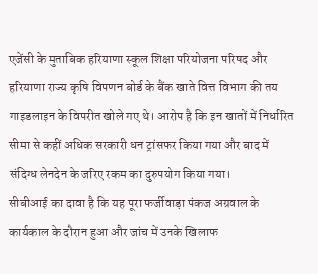एजेंसी के मुताबिक हरियाणा स्कूल शिक्षा परियोजना परिषद और हरियाणा राज्य कृषि विपणन बोर्ड के बैंक खाते वित्त विभाग की तय गाइडलाइन के विपरीत खोले गए थे। आरोप है कि इन खातों में निर्धारित सीमा से कहीं अधिक सरकारी धन ट्रांसफर किया गया और बाद में संदिग्ध लेनदेन के जरिए रकम का दुरुपयोग किया गया।
सीबीआई का दावा है कि यह पूरा फर्जीवाड़ा पंकज अग्रवाल के कार्यकाल के दौरान हुआ और जांच में उनके खिलाफ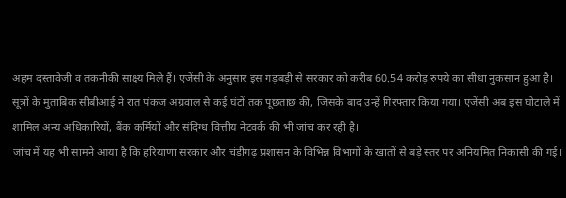अहम दस्तावेजी व तकनीकी साक्ष्य मिले हैं। एजेंसी के अनुसार इस गड़बड़ी से सरकार को करीब 60.54 करोड़ रुपये का सीधा नुकसान हुआ है।
सूत्रों के मुताबिक सीबीआई ने रात पंकज अग्रवाल से कई घंटों तक पूछताछ की, जिसके बाद उन्हें गिरफ्तार किया गया। एजेंसी अब इस घोटाले में शामिल अन्य अधिकारियों, बैंक कर्मियों और संदिग्ध वित्तीय नेटवर्क की भी जांच कर रही है।
जांच में यह भी सामने आया है कि हरियाणा सरकार और चंडीगढ़ प्रशासन के विभिन्न विभागों के खातों से बड़े स्तर पर अनियमित निकासी की गई।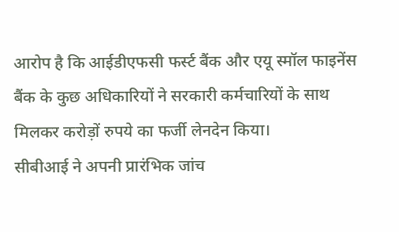आरोप है कि आईडीएफसी फर्स्ट बैंक और एयू स्मॉल फाइनेंस बैंक के कुछ अधिकारियों ने सरकारी कर्मचारियों के साथ मिलकर करोड़ों रुपये का फर्जी लेनदेन किया।
सीबीआई ने अपनी प्रारंभिक जांच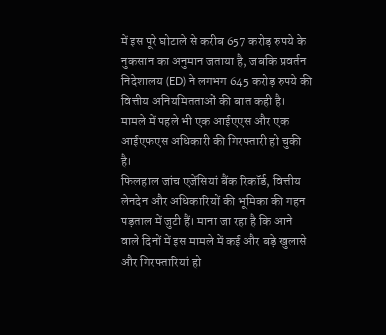में इस पूरे घोटाले से करीब 657 करोड़ रुपये के नुकसान का अनुमान जताया है, जबकि प्रवर्तन निदेशालय (ED) ने लगभग 645 करोड़ रुपये की वित्तीय अनियमितताओं की बात कही है। मामले में पहले भी एक आईएएस और एक आईएफएस अधिकारी की गिरफ्तारी हो चुकी है।
फिलहाल जांच एजेंसियां बैंक रिकॉर्ड, वित्तीय लेनदेन और अधिकारियों की भूमिका की गहन पड़ताल में जुटी हैं। माना जा रहा है कि आने वाले दिनों में इस मामले में कई और बड़े खुलासे और गिरफ्तारियां हो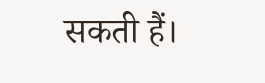सकती हैं।